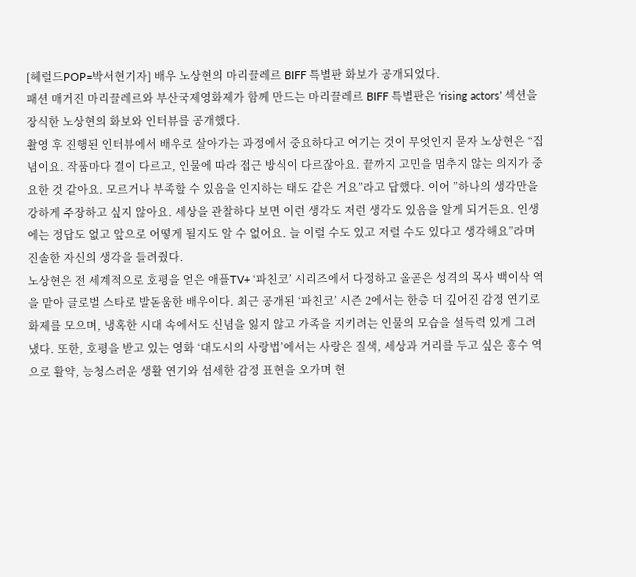[헤럴드POP=박서현기자] 배우 노상현의 마리끌레르 BIFF 특별판 화보가 공개되었다.
패션 매거진 마리끌레르와 부산국제영화제가 함께 만드는 마리끌레르 BIFF 특별판은 ‘rising actors’ 섹션을 장식한 노상현의 화보와 인터뷰를 공개했다.
촬영 후 진행된 인터뷰에서 배우로 살아가는 과정에서 중요하다고 여기는 것이 무엇인지 묻자 노상현은 “집념이요. 작품마다 결이 다르고, 인물에 따라 접근 방식이 다르잖아요. 끝까지 고민을 멈추지 않는 의지가 중요한 것 같아요. 모르거나 부족할 수 있음을 인지하는 태도 같은 거요”라고 답했다. 이어 ”하나의 생각만을 강하게 주장하고 싶지 않아요. 세상을 관찰하다 보면 이런 생각도 저런 생각도 있음을 알게 되거든요. 인생에는 정답도 없고 앞으로 어떻게 될지도 알 수 없어요. 늘 이럴 수도 있고 저럴 수도 있다고 생각해요”라며 진솔한 자신의 생각을 들려줬다.
노상현은 전 세계적으로 호평을 얻은 애플TV+ ‘파친코’ 시리즈에서 다정하고 올곧은 성격의 목사 백이삭 역을 맡아 글로벌 스타로 발돋움한 배우이다. 최근 공개된 ‘파친코’ 시즌 2에서는 한층 더 깊어진 감정 연기로 화제를 모으며, 냉혹한 시대 속에서도 신념을 잃지 않고 가족을 지키려는 인물의 모습을 설득력 있게 그려냈다. 또한, 호평을 받고 있는 영화 ‘대도시의 사랑법’에서는 사랑은 질색, 세상과 거리를 두고 싶은 흥수 역으로 활약, 능청스러운 생활 연기와 섬세한 감정 표현을 오가며 현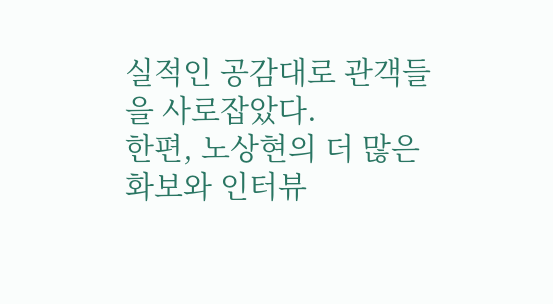실적인 공감대로 관객들을 사로잡았다.
한편, 노상현의 더 많은 화보와 인터뷰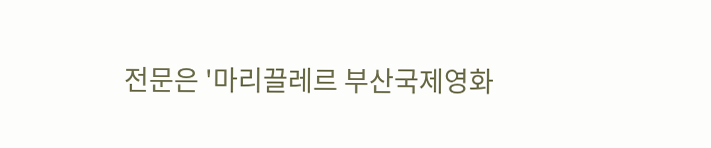전문은 '마리끌레르 부산국제영화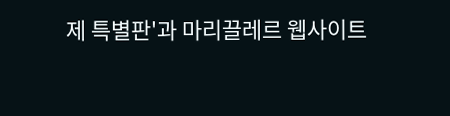제 특별판'과 마리끌레르 웹사이트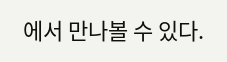에서 만나볼 수 있다.